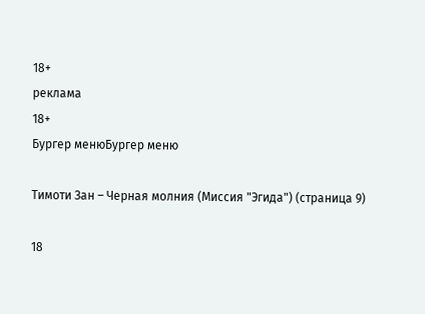18+
реклама
18+
Бургер менюБургер меню

Тимоти Зан – Черная молния (Миссия "Эгида") (страница 9)

18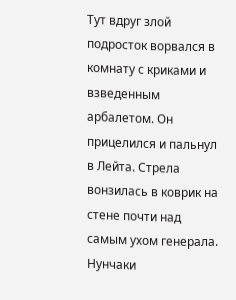Тут вдруг злой подросток ворвался в комнату с криками и взведенным арбалетом. Он прицелился и пальнул в Лейта. Стрела вонзилась в коврик на стене почти над самым ухом генерала. Нунчаки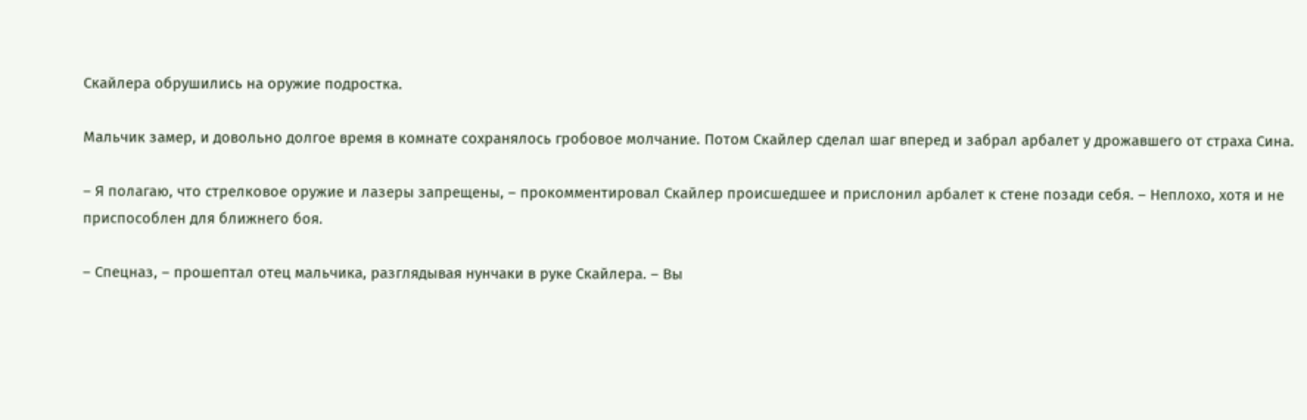Скайлера обрушились на оружие подростка.

Мальчик замер, и довольно долгое время в комнате сохранялось гробовое молчание. Потом Скайлер сделал шаг вперед и забрал арбалет у дрожавшего от страха Сина.

– Я полагаю, что стрелковое оружие и лазеры запрещены, – прокомментировал Скайлер происшедшее и прислонил арбалет к стене позади себя. – Неплохо, хотя и не приспособлен для ближнего боя.

– Спецназ, – прошептал отец мальчика, разглядывая нунчаки в руке Скайлера. – Вы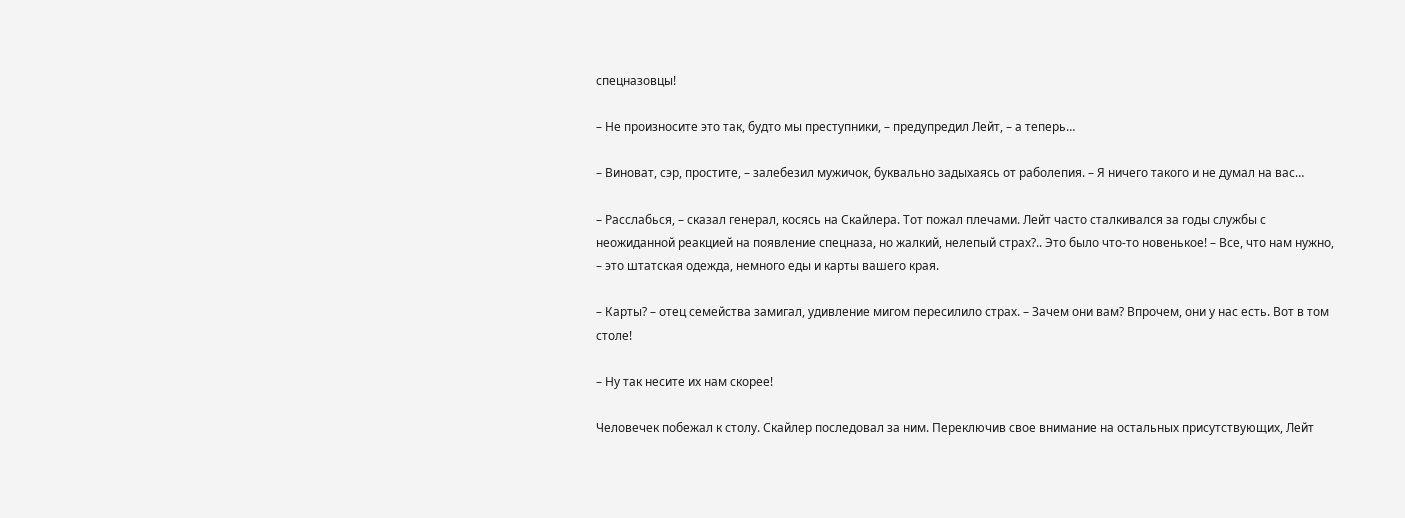спецназовцы!

– Не произносите это так, будто мы преступники, – предупредил Лейт, – а теперь…

– Виноват, сэр, простите, – залебезил мужичок, буквально задыхаясь от раболепия. – Я ничего такого и не думал на вас…

– Расслабься, – сказал генерал, косясь на Скайлера. Тот пожал плечами. Лейт часто сталкивался за годы службы с неожиданной реакцией на появление спецназа, но жалкий, нелепый страх?.. Это было что-то новенькое! – Все, что нам нужно, – это штатская одежда, немного еды и карты вашего края.

– Карты? – отец семейства замигал, удивление мигом пересилило страх. – Зачем они вам? Впрочем, они у нас есть. Вот в том столе!

– Ну так несите их нам скорее!

Человечек побежал к столу. Скайлер последовал за ним. Переключив свое внимание на остальных присутствующих, Лейт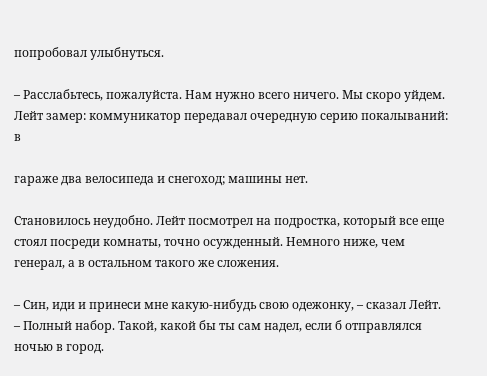попробовал улыбнуться.

– Расслабьтесь, пожалуйста. Нам нужно всего ничего. Мы скоро уйдем. Лейт замер: коммуникатор передавал очередную серию покалываний: в

гараже два велосипеда и снегоход; машины нет.

Становилось неудобно. Лейт посмотрел на подростка, который все еще стоял посреди комнаты, точно осужденный. Немного ниже, чем генерал, а в остальном такого же сложения.

– Син, иди и принеси мне какую-нибудь свою одежонку, – сказал Лейт. – Полный набор. Такой, какой бы ты сам надел, если б отправлялся ночью в город.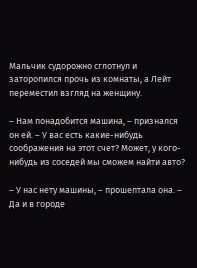Мальчик судорожно сглотнул и заторопился прочь из комнаты, а Лейт переместил взгляд на женщину.

– Нам понадобится машина, – признался он ей. – У вас есть какие-нибудь соображения на этот счет? Может, у кого-нибудь из соседей мы сможем найти авто?

– У нас нету машины, – прошептала она. – Да и в городе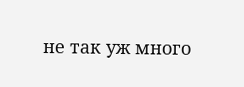не так уж много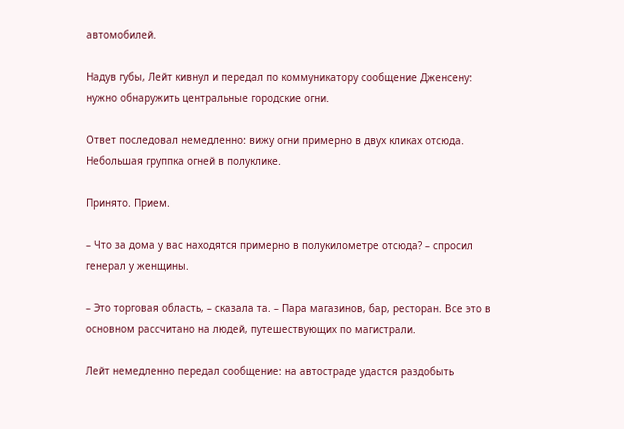автомобилей.

Надув губы, Лейт кивнул и передал по коммуникатору сообщение Дженсену: нужно обнаружить центральные городские огни.

Ответ последовал немедленно: вижу огни примерно в двух кликах отсюда. Небольшая группка огней в полуклике.

Принято. Прием.

– Что за дома у вас находятся примерно в полукилометре отсюда? – спросил генерал у женщины.

– Это торговая область, – сказала та. – Пара магазинов, бар, ресторан. Все это в основном рассчитано на людей, путешествующих по магистрали.

Лейт немедленно передал сообщение: на автостраде удастся раздобыть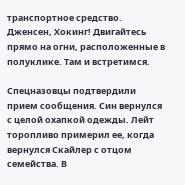транспортное средство. Дженсен, Хокинг! Двигайтесь прямо на огни, расположенные в полуклике. Там и встретимся.

Спецназовцы подтвердили прием сообщения. Син вернулся с целой охапкой одежды. Лейт торопливо примерил ее, когда вернулся Скайлер с отцом семейства. В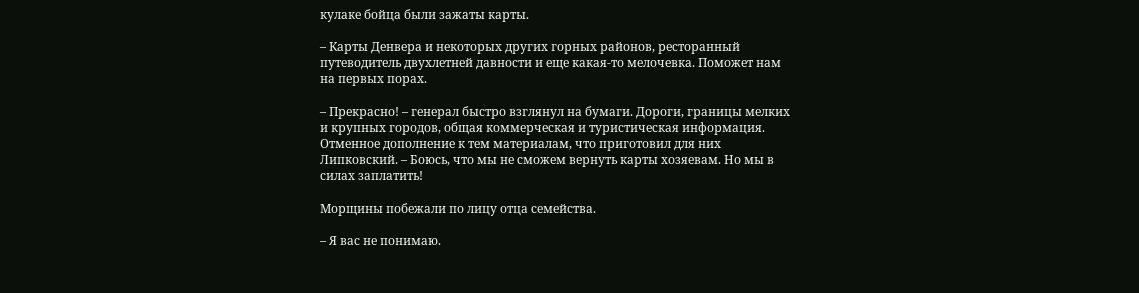кулаке бойца были зажаты карты.

– Карты Денвера и некоторых других горных районов, ресторанный путеводитель двухлетней давности и еще какая-то мелочевка. Поможет нам на первых порах.

– Прекрасно! – генерал быстро взглянул на бумаги. Дороги, границы мелких и крупных городов, общая коммерческая и туристическая информация. Отменное дополнение к тем материалам, что приготовил для них Липковский. – Боюсь, что мы не сможем вернуть карты хозяевам. Но мы в силах заплатить!

Морщины побежали по лицу отца семейства.

– Я вас не понимаю.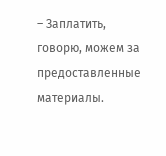– Заплатить, говорю, можем за предоставленные материалы.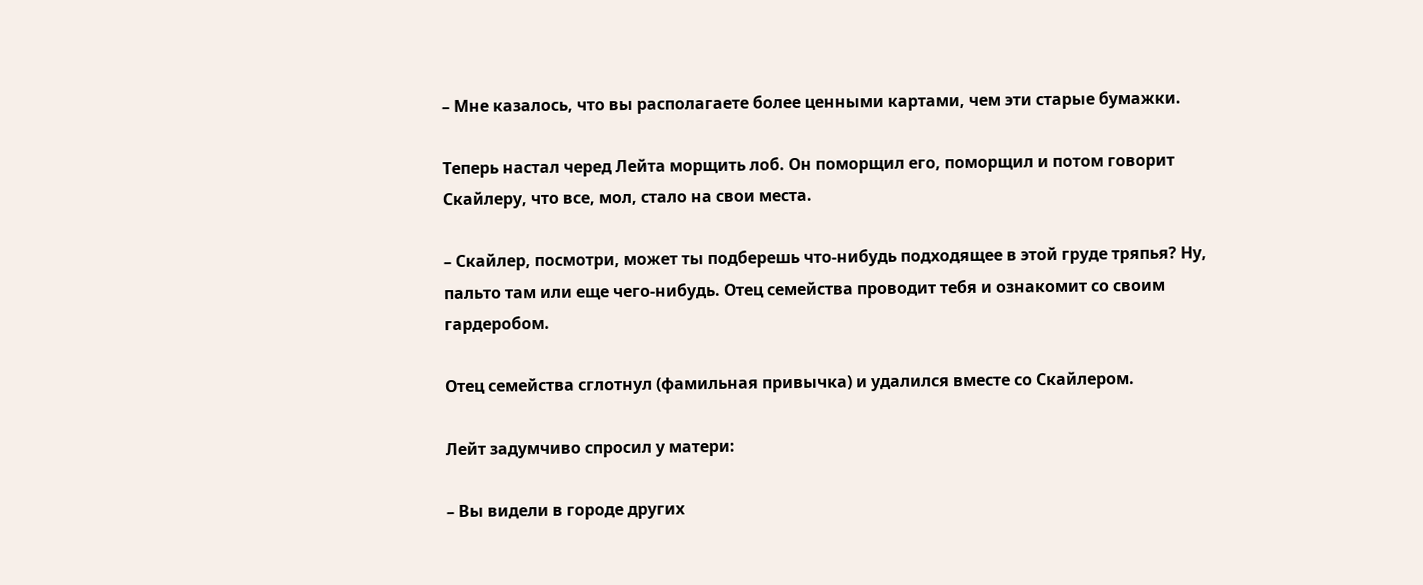– Мне казалось, что вы располагаете более ценными картами, чем эти старые бумажки.

Теперь настал черед Лейта морщить лоб. Он поморщил его, поморщил и потом говорит Скайлеру, что все, мол, стало на свои места.

– Скайлер, посмотри, может ты подберешь что-нибудь подходящее в этой груде тряпья? Ну, пальто там или еще чего-нибудь. Отец семейства проводит тебя и ознакомит со своим гардеробом.

Отец семейства сглотнул (фамильная привычка) и удалился вместе со Скайлером.

Лейт задумчиво спросил у матери:

– Вы видели в городе других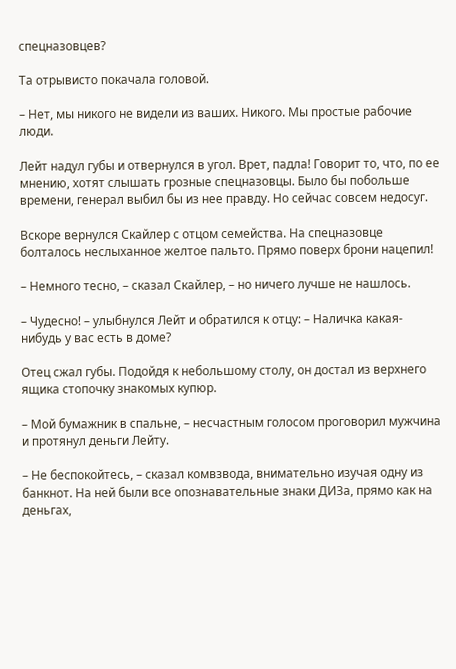спецназовцев?

Та отрывисто покачала головой.

– Нет, мы никого не видели из ваших. Никого. Мы простые рабочие люди.

Лейт надул губы и отвернулся в угол. Врет, падла! Говорит то, что, по ее мнению, хотят слышать грозные спецназовцы. Было бы побольше времени, генерал выбил бы из нее правду. Но сейчас совсем недосуг.

Вскоре вернулся Скайлер с отцом семейства. На спецназовце болталось неслыханное желтое пальто. Прямо поверх брони нацепил!

– Немного тесно, – сказал Скайлер, – но ничего лучше не нашлось.

– Чудесно! – улыбнулся Лейт и обратился к отцу: – Наличка какая-нибудь у вас есть в доме?

Отец сжал губы. Подойдя к небольшому столу, он достал из верхнего ящика стопочку знакомых купюр.

– Мой бумажник в спальне, – несчастным голосом проговорил мужчина и протянул деньги Лейту.

– Не беспокойтесь, – сказал комвзвода, внимательно изучая одну из банкнот. На ней были все опознавательные знаки ДИЗа, прямо как на деньгах,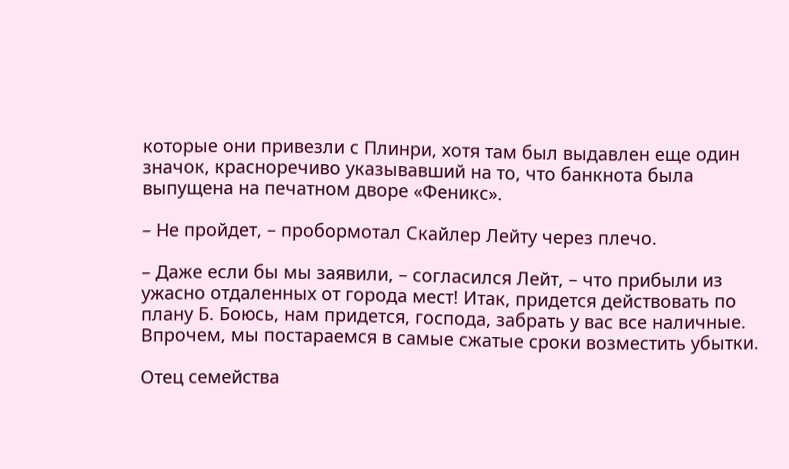которые они привезли с Плинри, хотя там был выдавлен еще один значок, красноречиво указывавший на то, что банкнота была выпущена на печатном дворе «Феникс».

– Не пройдет, – пробормотал Скайлер Лейту через плечо.

– Даже если бы мы заявили, – согласился Лейт, – что прибыли из ужасно отдаленных от города мест! Итак, придется действовать по плану Б. Боюсь, нам придется, господа, забрать у вас все наличные. Впрочем, мы постараемся в самые сжатые сроки возместить убытки.

Отец семейства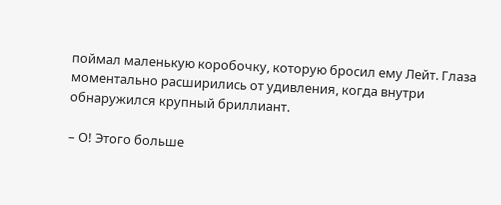поймал маленькую коробочку, которую бросил ему Лейт. Глаза моментально расширились от удивления, когда внутри обнаружился крупный бриллиант.

– О! Этого больше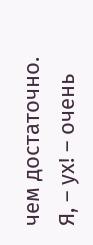чем достаточно. Я, – ух! – очень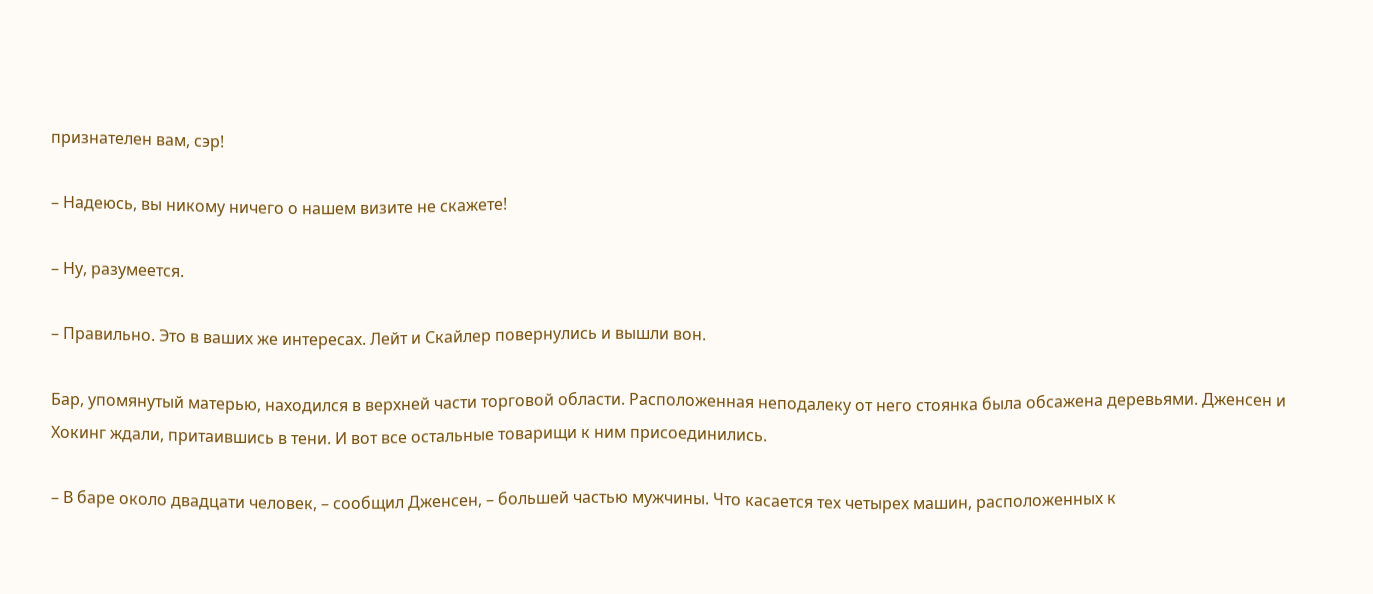признателен вам, сэр!

– Надеюсь, вы никому ничего о нашем визите не скажете!

– Ну, разумеется.

– Правильно. Это в ваших же интересах. Лейт и Скайлер повернулись и вышли вон.

Бар, упомянутый матерью, находился в верхней части торговой области. Расположенная неподалеку от него стоянка была обсажена деревьями. Дженсен и Хокинг ждали, притаившись в тени. И вот все остальные товарищи к ним присоединились.

– В баре около двадцати человек, – сообщил Дженсен, – большей частью мужчины. Что касается тех четырех машин, расположенных к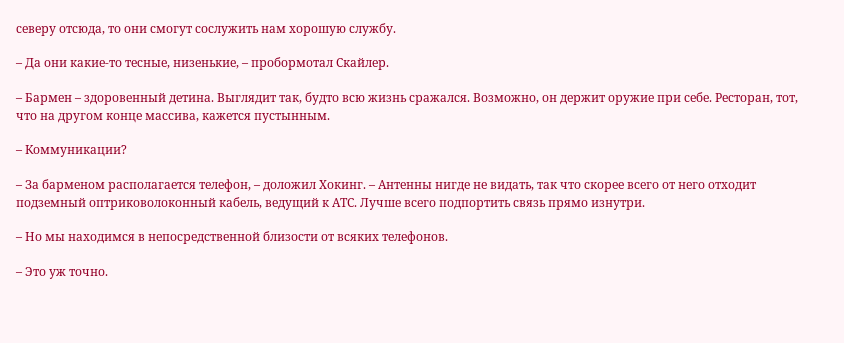северу отсюда, то они смогут сослужить нам хорошую службу.

– Да они какие-то тесные, низенькие, – пробормотал Скайлер.

– Бармен – здоровенный детина. Выглядит так, будто всю жизнь сражался. Возможно, он держит оружие при себе. Ресторан, тот, что на другом конце массива, кажется пустынным.

– Коммуникации?

– За барменом располагается телефон, – доложил Хокинг. – Антенны нигде не видать, так что скорее всего от него отходит подземный оптриковолоконный кабель, ведущий к АТС. Лучше всего подпортить связь прямо изнутри.

– Но мы находимся в непосредственной близости от всяких телефонов.

– Это уж точно.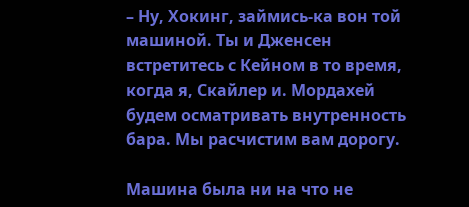– Ну, Хокинг, займись-ка вон той машиной. Ты и Дженсен встретитесь с Кейном в то время, когда я, Скайлер и. Мордахей будем осматривать внутренность бара. Мы расчистим вам дорогу.

Машина была ни на что не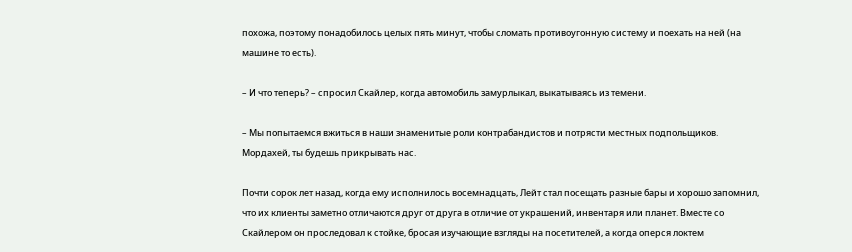похожа, поэтому понадобилось целых пять минут, чтобы сломать противоугонную систему и поехать на ней (на машине то есть).

– И что теперь? – спросил Скайлер, когда автомобиль замурлыкал, выкатываясь из темени.

– Мы попытаемся вжиться в наши знаменитые роли контрабандистов и потрясти местных подпольщиков. Мордахей, ты будешь прикрывать нас.

Почти сорок лет назад, когда ему исполнилось восемнадцать, Лейт стал посещать разные бары и хорошо запомнил, что их клиенты заметно отличаются друг от друга в отличие от украшений, инвентаря или планет. Вместе со Скайлером он проследовал к стойке, бросая изучающие взгляды на посетителей, а когда оперся локтем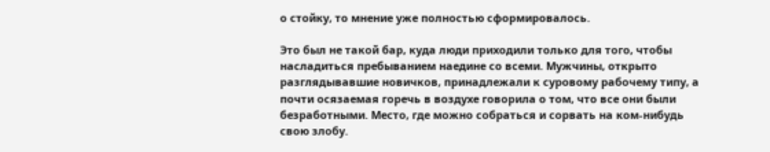о стойку, то мнение уже полностью сформировалось.

Это был не такой бар, куда люди приходили только для того, чтобы насладиться пребыванием наедине со всеми. Мужчины, открыто разглядывавшие новичков, принадлежали к суровому рабочему типу, а почти осязаемая горечь в воздухе говорила о том, что все они были безработными. Место, где можно собраться и сорвать на ком-нибудь свою злобу.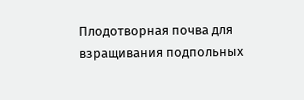Плодотворная почва для взращивания подпольных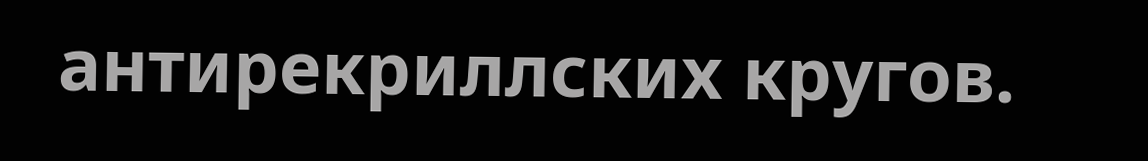антирекриллских кругов.